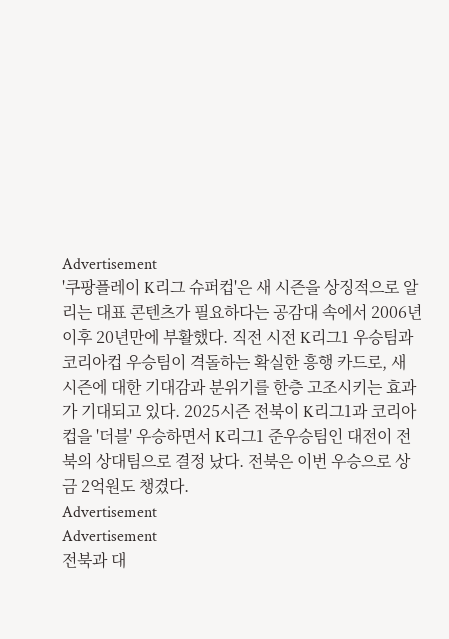Advertisement
'쿠팡플레이 K리그 슈퍼컵'은 새 시즌을 상징적으로 알리는 대표 콘텐츠가 필요하다는 공감대 속에서 2006년 이후 20년만에 부활했다. 직전 시전 K리그1 우승팀과 코리아컵 우승팀이 격돌하는 확실한 흥행 카드로, 새 시즌에 대한 기대감과 분위기를 한층 고조시키는 효과가 기대되고 있다. 2025시즌 전북이 K리그1과 코리아컵을 '더블' 우승하면서 K리그1 준우승팀인 대전이 전북의 상대팀으로 결정 났다. 전북은 이번 우승으로 상금 2억원도 챙겼다.
Advertisement
Advertisement
전북과 대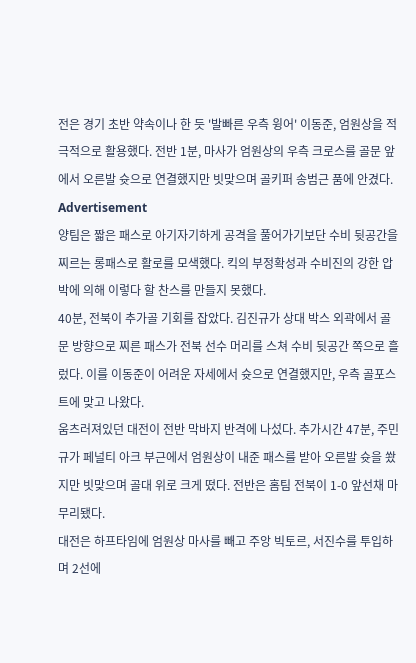전은 경기 초반 약속이나 한 듯 '발빠른 우측 윙어' 이동준, 엄원상을 적극적으로 활용했다. 전반 1분, 마사가 엄원상의 우측 크로스를 골문 앞에서 오른발 슛으로 연결했지만 빗맞으며 골키퍼 송범근 품에 안겼다.
Advertisement
양팀은 짧은 패스로 아기자기하게 공격을 풀어가기보단 수비 뒷공간을 찌르는 롱패스로 활로를 모색했다. 킥의 부정확성과 수비진의 강한 압박에 의해 이렇다 할 찬스를 만들지 못했다.
40분, 전북이 추가골 기회를 잡았다. 김진규가 상대 박스 외곽에서 골문 방향으로 찌른 패스가 전북 선수 머리를 스쳐 수비 뒷공간 쪽으로 흘렀다. 이를 이동준이 어려운 자세에서 슛으로 연결했지만, 우측 골포스트에 맞고 나왔다.
움츠러져있던 대전이 전반 막바지 반격에 나섰다. 추가시간 47분, 주민규가 페널티 아크 부근에서 엄원상이 내준 패스를 받아 오른발 슛을 쐈지만 빗맞으며 골대 위로 크게 떴다. 전반은 홈팀 전북이 1-0 앞선채 마무리됐다.
대전은 하프타임에 엄원상 마사를 빼고 주앙 빅토르, 서진수를 투입하며 2선에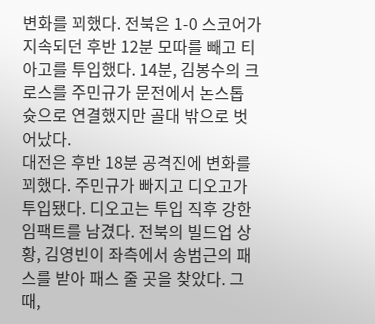변화를 꾀했다. 전북은 1-0 스코어가 지속되던 후반 12분 모따를 빼고 티아고를 투입했다. 14분, 김봉수의 크로스를 주민규가 문전에서 논스톱 슛으로 연결했지만 골대 밖으로 벗어났다.
대전은 후반 18분 공격진에 변화를 꾀했다. 주민규가 빠지고 디오고가 투입됐다. 디오고는 투입 직후 강한 임팩트를 남겼다. 전북의 빌드업 상황, 김영빈이 좌측에서 송범근의 패스를 받아 패스 줄 곳을 찾았다. 그때,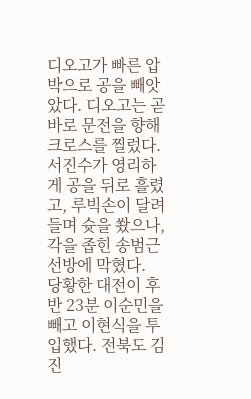디오고가 빠른 압박으로 공을 빼앗았다. 디오고는 곧바로 문전을 향해 크로스를 찔렀다. 서진수가 영리하게 공을 뒤로 흘렸고, 루빅손이 달려들며 슛을 쐈으나, 각을 좁힌 송범근 선방에 막혔다.
당황한 대전이 후반 23분 이순민을 빼고 이현식을 투입했다. 전북도 김진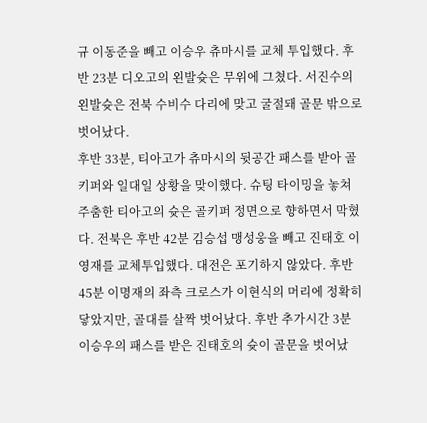규 이동준을 빼고 이승우 츄마시를 교체 투입했다. 후반 23분 디오고의 왼발슛은 무위에 그쳤다. 서진수의 왼발슛은 전북 수비수 다리에 맞고 굴절돼 골문 밖으로 벗어났다.
후반 33분, 티아고가 츄마시의 뒷공간 패스를 받아 골키퍼와 일대일 상황을 맞이했다. 슈팅 타이밍을 놓쳐 주춤한 티아고의 슛은 골키퍼 정면으로 향하면서 막혔다. 전북은 후반 42분 김승섭 맹성웅을 빼고 진태호 이영재를 교체투입했다. 대전은 포기하지 않았다. 후반 45분 이명재의 좌측 크로스가 이현식의 머리에 정확히 닿았지만, 골대를 살짝 벗어났다. 후반 추가시간 3분 이승우의 패스를 받은 진태호의 슛이 골문을 벗어났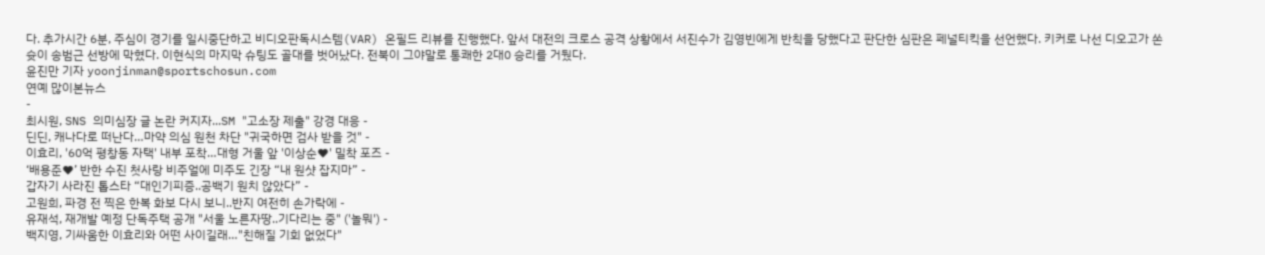다. 추가시간 6분, 주심이 경기를 일시중단하고 비디오판독시스템(VAR) 온필드 리뷰를 진행했다. 앞서 대전의 크로스 공격 상황에서 서진수가 김영빈에게 반칙을 당했다고 판단한 심판은 페널티킥을 선언했다. 키커로 나선 디오고가 쏜 슛이 송범근 선방에 막혔다. 이현식의 마지막 슈팅도 골대를 벗어났다. 전북이 그야말로 통쾌한 2대0 승리를 거뒀다.
윤진만 기자 yoonjinman@sportschosun.com
연예 많이본뉴스
-
최시원, SNS 의미심장 글 논란 커지자...SM "고소장 제출" 강경 대응 -
딘딘, 캐나다로 떠난다…마약 의심 원천 차단 "귀국하면 검사 받을 것" -
이효리, '60억 평창동 자택' 내부 포착…대형 거울 앞 '이상순♥' 밀착 포즈 -
‘배용준♥’ 반한 수진 첫사랑 비주얼에 미주도 긴장 “내 원샷 잡지마” -
갑자기 사라진 톱스타 “대인기피증..공백기 원치 않았다” -
고원희, 파경 전 찍은 한복 화보 다시 보니..반지 여전히 손가락에 -
유재석, 재개발 예정 단독주택 공개 "서울 노른자땅..기다리는 중" ('놀뭐') -
백지영, 기싸움한 이효리와 어떤 사이길래…"친해질 기회 없었다"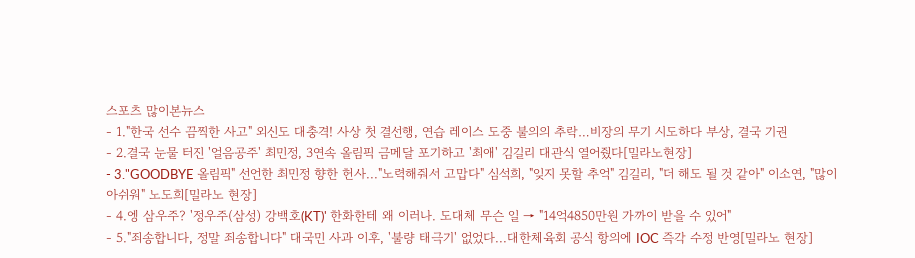스포츠 많이본뉴스
- 1."한국 선수 끔찍한 사고" 외신도 대충격! 사상 첫 결선행, 연습 레이스 도중 불의의 추락…비장의 무기 시도하다 부상, 결국 기권
- 2.결국 눈물 터진 '얼음공주' 최민정, 3연속 올림픽 금메달 포기하고 '최애' 김길리 대관식 열어줬다[밀라노현장]
- 3."GOODBYE 올림픽" 선언한 최민정 향한 헌사..."노력해줘서 고맙다" 심석희, "잊지 못할 추억" 김길리, "더 해도 될 것 같아" 이소연, "많이 아쉬워" 노도희[밀라노 현장]
- 4.엥 삼우주? '정우주(삼성) 강백호(KT)' 한화한테 왜 이러나. 도대체 무슨 일 → "14억4850만원 가까이 받을 수 있어"
- 5."죄송합니다, 정말 죄송합니다" 대국민 사과 이후, '불량 태극기' 없었다...대한체육회 공식 항의에 IOC 즉각 수정 반영[밀라노 현장]